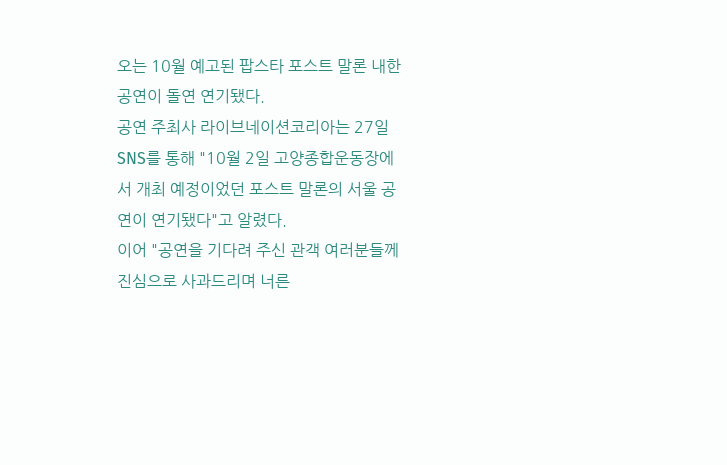오는 10월 예고된 팝스타 포스트 말론 내한 공연이 돌연 연기됐다.
공연 주최사 라이브네이션코리아는 27일 SNS를 통해 "10월 2일 고양종합운동장에서 개최 예정이었던 포스트 말론의 서울 공연이 연기됐다"고 알렸다.
이어 "공연을 기다려 주신 관객 여러분들께 진심으로 사과드리며 너른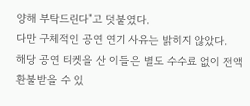양해 부탁드린다"고 덧붙였다.
다만 구체적인 공연 연기 사유는 밝히지 않았다.
해당 공연 티켓을 산 이들은 별도 수수료 없이 전액 환불받을 수 있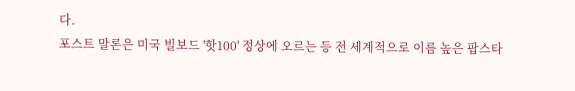다.
포스트 말론은 미국 빌보드 '핫100' 정상에 오르는 등 전 세계적으로 이름 높은 팝스타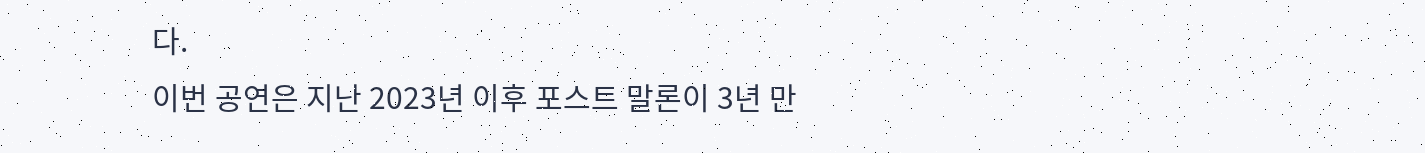다.
이번 공연은 지난 2023년 이후 포스트 말론이 3년 만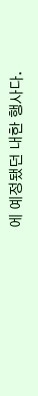에 예정됐던 내한 행사다.